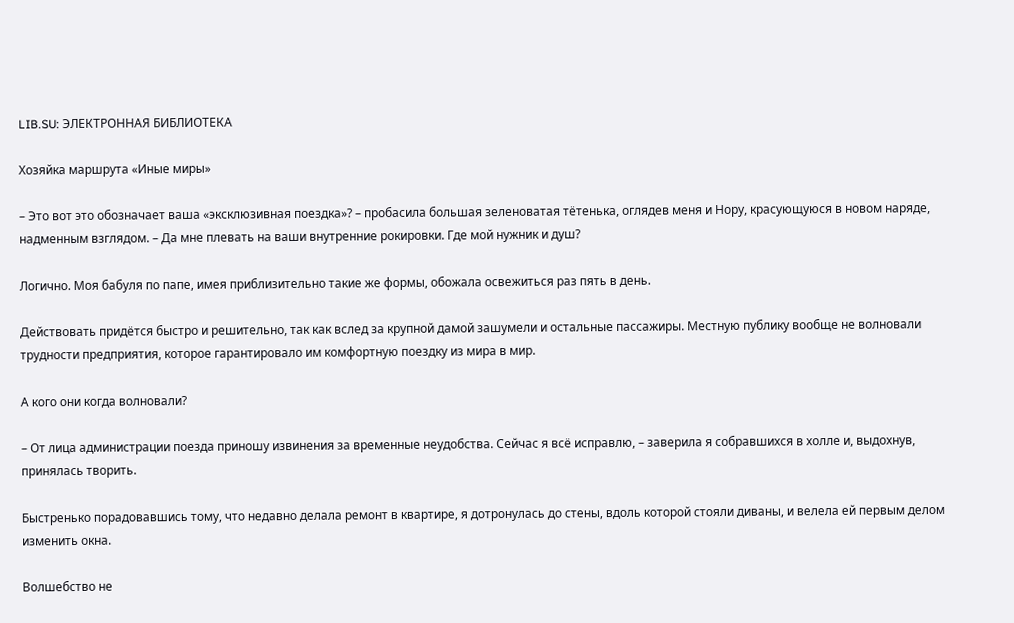LIB.SU: ЭЛЕКТРОННАЯ БИБЛИОТЕКА

Хозяйка маршрута «Иные миры»

– Это вот это обозначает ваша «эксклюзивная поездка»? – пробасила большая зеленоватая тётенька, оглядев меня и Нору, красующуюся в новом наряде, надменным взглядом. – Да мне плевать на ваши внутренние рокировки. Где мой нужник и душ?

Логично. Моя бабуля по папе, имея приблизительно такие же формы, обожала освежиться раз пять в день.

Действовать придётся быстро и решительно, так как вслед за крупной дамой зашумели и остальные пассажиры. Местную публику вообще не волновали трудности предприятия, которое гарантировало им комфортную поездку из мира в мир.

А кого они когда волновали?

– От лица администрации поезда приношу извинения за временные неудобства. Сейчас я всё исправлю, – заверила я собравшихся в холле и, выдохнув, принялась творить.

Быстренько порадовавшись тому, что недавно делала ремонт в квартире, я дотронулась до стены, вдоль которой стояли диваны, и велела ей первым делом изменить окна.

Волшебство не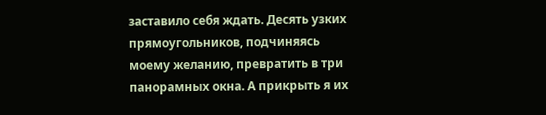заставило себя ждать. Десять узких прямоугольников, подчиняясь моему желанию, превратить в три панорамных окна. А прикрыть я их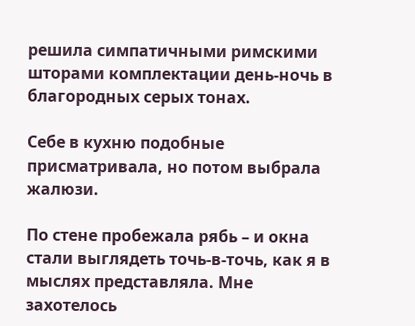решила симпатичными римскими шторами комплектации день‑ночь в благородных серых тонах.

Себе в кухню подобные присматривала, но потом выбрала жалюзи.

По стене пробежала рябь – и окна стали выглядеть точь‑в‑точь, как я в мыслях представляла. Мне захотелось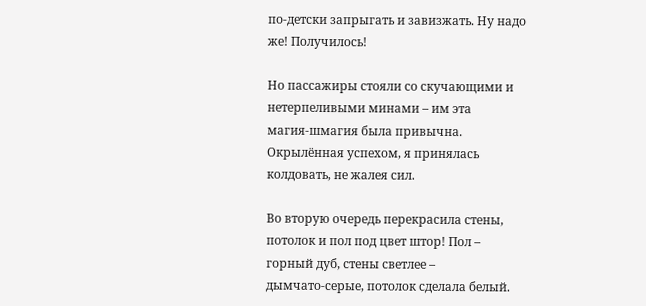по‑детски запрыгать и завизжать. Ну надо же! Получилось!

Но пассажиры стояли со скучающими и нетерпеливыми минами – им эта магия‑шмагия была привычна. Окрылённая успехом, я принялась колдовать, не жалея сил.

Во вторую очередь перекрасила стены, потолок и пол под цвет штор! Пол – горный дуб, стены светлее – дымчато‑серые, потолок сделала белый.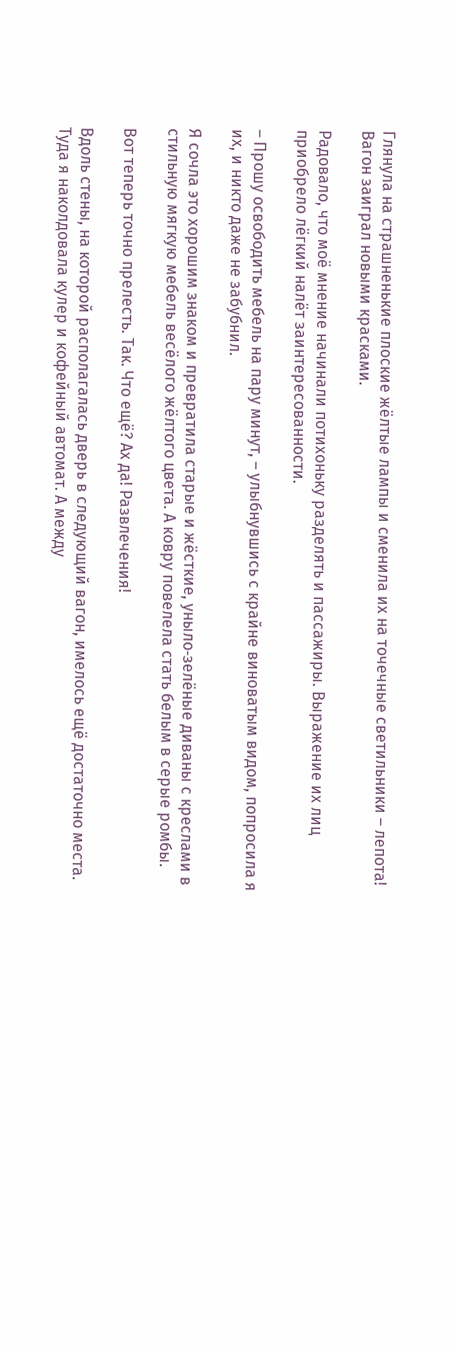Глянула на страшненькие плоские жёлтые лампы и сменила их на точечные светильники – лепота! Вагон заиграл новыми красками.

Радовало, что моё мнение начинали потихоньку разделять и пассажиры. Выражение их лиц приобрело лёгкий налёт заинтересованности.

– Прошу освободить мебель на пару минут, – улыбнувшись с крайне виноватым видом, попросила я их, и никто даже не забубнил.

Я сочла это хорошим знаком и превратила старые и жёсткие, уныло‑зелёные диваны с креслами в стильную мягкую мебель весёлого жёлтого цвета. А ковру повелела стать белым в серые ромбы.

Вот теперь точно прелесть. Так. Что ещё? Ах да! Развлечения!

Вдоль стены, на которой располагалась дверь в следующий вагон, имелось ещё достаточно места. Туда я наколдовала кулер и кофейный автомат. А между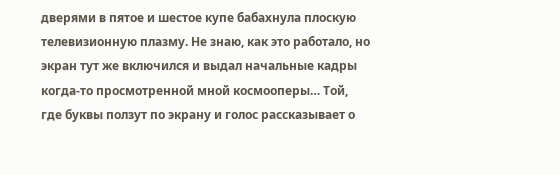дверями в пятое и шестое купе бабахнула плоскую телевизионную плазму. Не знаю, как это работало, но экран тут же включился и выдал начальные кадры когда‑то просмотренной мной космооперы… Той, где буквы ползут по экрану и голос рассказывает о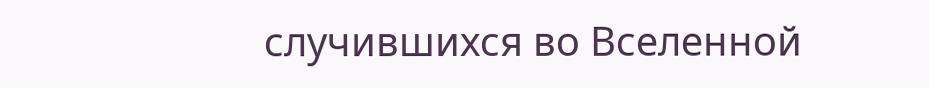случившихся во Вселенной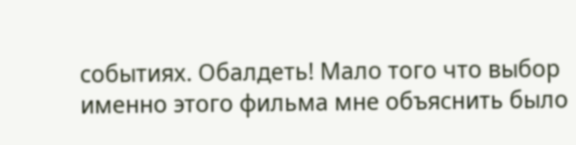событиях. Обалдеть! Мало того что выбор именно этого фильма мне объяснить было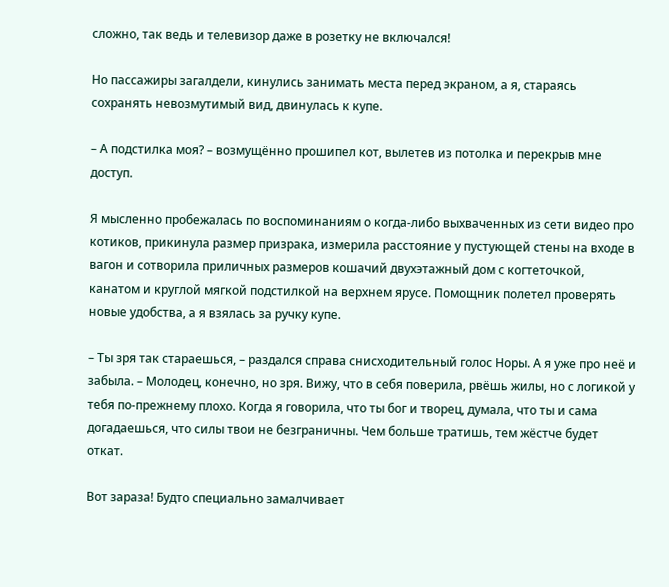сложно, так ведь и телевизор даже в розетку не включался!

Но пассажиры загалдели, кинулись занимать места перед экраном, а я, стараясь сохранять невозмутимый вид, двинулась к купе.

– А подстилка моя? – возмущённо прошипел кот, вылетев из потолка и перекрыв мне доступ.

Я мысленно пробежалась по воспоминаниям о когда‑либо выхваченных из сети видео про котиков, прикинула размер призрака, измерила расстояние у пустующей стены на входе в вагон и сотворила приличных размеров кошачий двухэтажный дом с когтеточкой, канатом и круглой мягкой подстилкой на верхнем ярусе. Помощник полетел проверять новые удобства, а я взялась за ручку купе.

– Ты зря так стараешься, – раздался справа снисходительный голос Норы. А я уже про неё и забыла. – Молодец, конечно, но зря. Вижу, что в себя поверила, рвёшь жилы, но с логикой у тебя по‑прежнему плохо. Когда я говорила, что ты бог и творец, думала, что ты и сама догадаешься, что силы твои не безграничны. Чем больше тратишь, тем жёстче будет откат.

Вот зараза! Будто специально замалчивает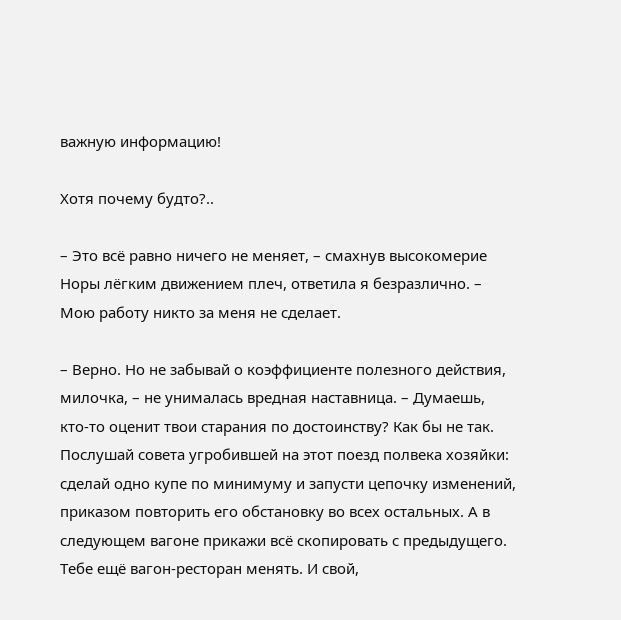важную информацию!

Хотя почему будто?..

– Это всё равно ничего не меняет, – смахнув высокомерие Норы лёгким движением плеч, ответила я безразлично. – Мою работу никто за меня не сделает.

– Верно. Но не забывай о коэффициенте полезного действия, милочка, – не унималась вредная наставница. – Думаешь, кто‑то оценит твои старания по достоинству? Как бы не так. Послушай совета угробившей на этот поезд полвека хозяйки: сделай одно купе по минимуму и запусти цепочку изменений, приказом повторить его обстановку во всех остальных. А в следующем вагоне прикажи всё скопировать с предыдущего. Тебе ещё вагон‑ресторан менять. И свой,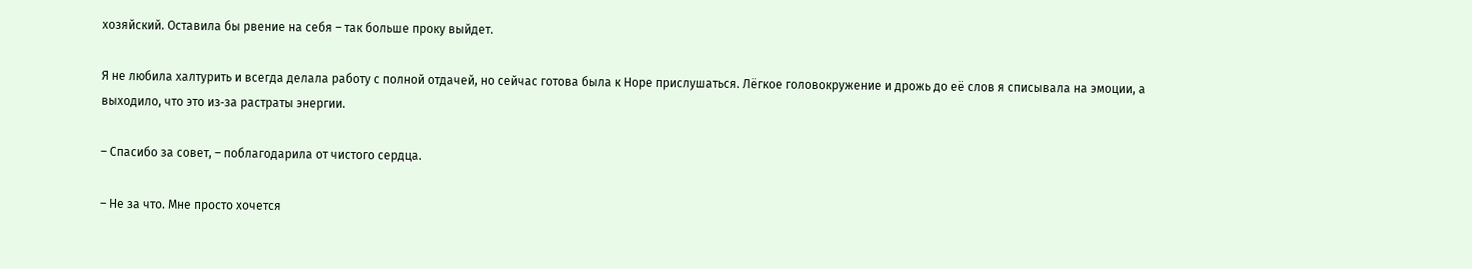хозяйский. Оставила бы рвение на себя – так больше проку выйдет.

Я не любила халтурить и всегда делала работу с полной отдачей, но сейчас готова была к Норе прислушаться. Лёгкое головокружение и дрожь до её слов я списывала на эмоции, а выходило, что это из‑за растраты энергии.

– Спасибо за совет, – поблагодарила от чистого сердца.

– Не за что. Мне просто хочется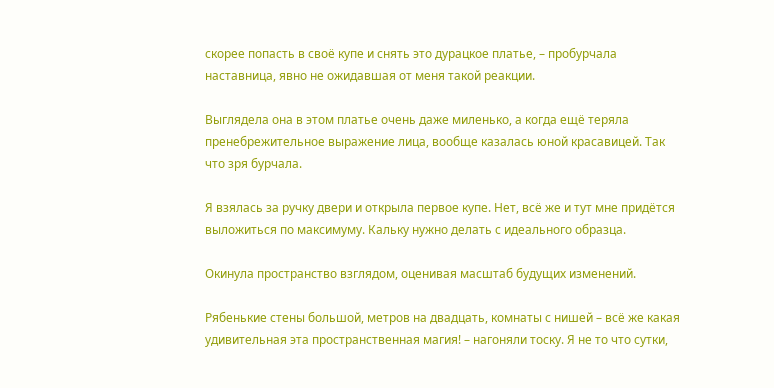скорее попасть в своё купе и снять это дурацкое платье, – пробурчала наставница, явно не ожидавшая от меня такой реакции.

Выглядела она в этом платье очень даже миленько, а когда ещё теряла пренебрежительное выражение лица, вообще казалась юной красавицей. Так что зря бурчала.

Я взялась за ручку двери и открыла первое купе. Нет, всё же и тут мне придётся выложиться по максимуму. Кальку нужно делать с идеального образца.

Окинула пространство взглядом, оценивая масштаб будущих изменений.

Рябенькие стены большой, метров на двадцать, комнаты с нишей – всё же какая удивительная эта пространственная магия! – нагоняли тоску. Я не то что сутки,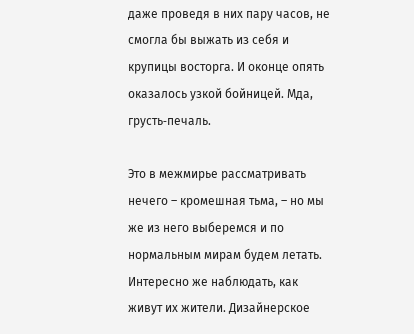даже проведя в них пару часов, не смогла бы выжать из себя и крупицы восторга. И оконце опять оказалось узкой бойницей. Мда, грусть‑печаль.

Это в межмирье рассматривать нечего – кромешная тьма, – но мы же из него выберемся и по нормальным мирам будем летать. Интересно же наблюдать, как живут их жители. Дизайнерское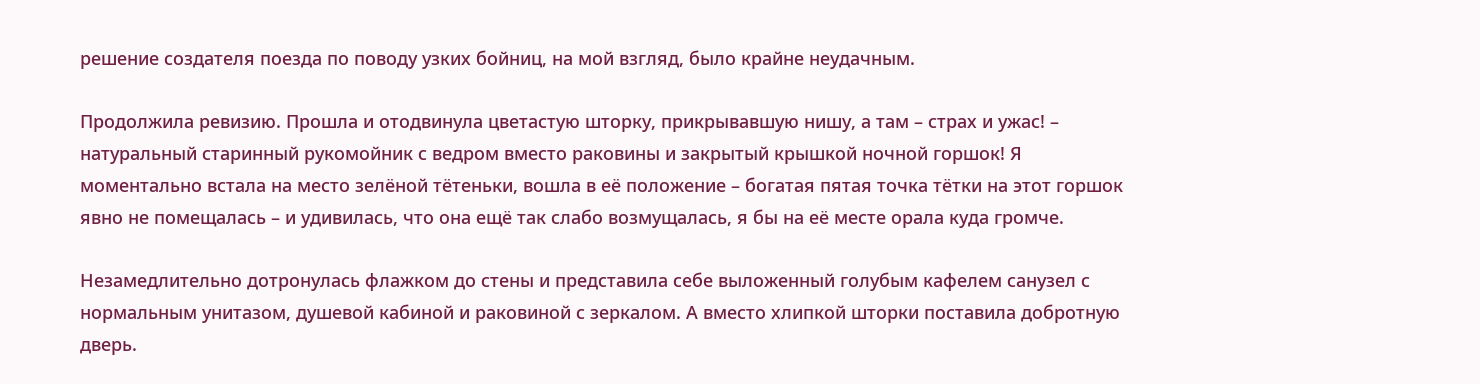решение создателя поезда по поводу узких бойниц, на мой взгляд, было крайне неудачным.

Продолжила ревизию. Прошла и отодвинула цветастую шторку, прикрывавшую нишу, а там – страх и ужас! – натуральный старинный рукомойник с ведром вместо раковины и закрытый крышкой ночной горшок! Я моментально встала на место зелёной тётеньки, вошла в её положение – богатая пятая точка тётки на этот горшок явно не помещалась – и удивилась, что она ещё так слабо возмущалась, я бы на её месте орала куда громче.

Незамедлительно дотронулась флажком до стены и представила себе выложенный голубым кафелем санузел с нормальным унитазом, душевой кабиной и раковиной с зеркалом. А вместо хлипкой шторки поставила добротную дверь.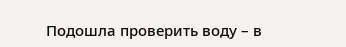Подошла проверить воду – в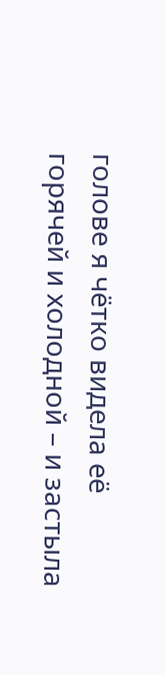голове я чётко видела её горячей и холодной – и застыла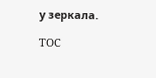у зеркала.

TOC